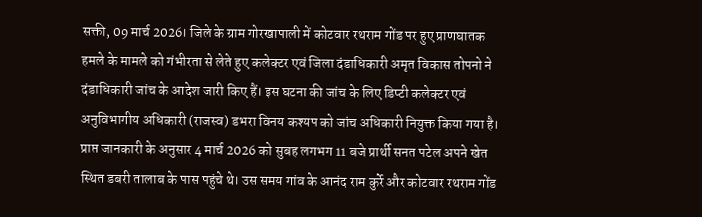सक्ती, 09 मार्च 2026। जिले के ग्राम गोरखापाली में कोटवार रथराम गोंड पर हुए प्राणघातक हमले के मामले को गंभीरता से लेते हुए कलेक्टर एवं जिला दंडाधिकारी अमृत विकास तोपनो ने दंडाधिकारी जांच के आदेश जारी किए हैं। इस घटना की जांच के लिए डिप्टी कलेक्टर एवं अनुविभागीय अधिकारी (राजस्व) डभरा विनय कश्यप को जांच अधिकारी नियुक्त किया गया है।
प्राप्त जानकारी के अनुसार 4 मार्च 2026 को सुबह लगभग 11 बजे प्रार्थी सनत पटेल अपने खेत स्थित डबरी तालाब के पास पहुंचे थे। उस समय गांव के आनंद राम कुर्रे और कोटवार रथराम गोंड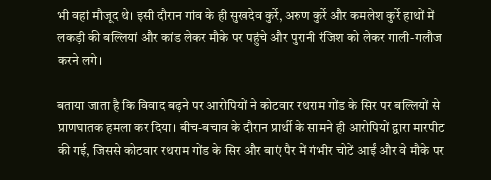भी वहां मौजूद थे। इसी दौरान गांव के ही सुखदेव कुर्रे, अरुण कुर्रे और कमलेश कुर्रे हाथों में लकड़ी की बल्लियां और कांड लेकर मौके पर पहुंचे और पुरानी रंजिश को लेकर गाली-गलौज करने लगे।

बताया जाता है कि विवाद बढ़ने पर आरोपियों ने कोटवार रथराम गोंड के सिर पर बल्लियों से प्राणघातक हमला कर दिया। बीच-बचाव के दौरान प्रार्थी के सामने ही आरोपियों द्वारा मारपीट की गई, जिससे कोटवार रथराम गोंड के सिर और बाएं पैर में गंभीर चोटें आईं और वे मौके पर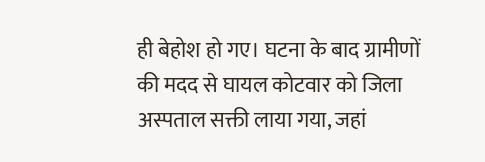ही बेहोश हो गए। घटना के बाद ग्रामीणों की मदद से घायल कोटवार को जिला अस्पताल सक्ती लाया गया, जहां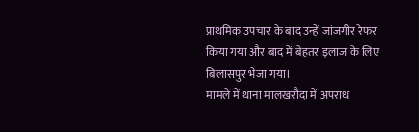प्राथमिक उपचार के बाद उन्हें जांजगीर रेफर किया गया और बाद में बेहतर इलाज के लिए बिलासपुर भेजा गया।
मामले में थाना मालखरौदा में अपराध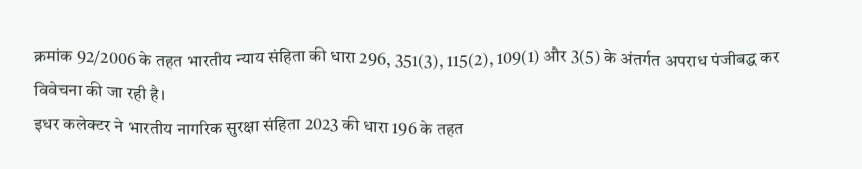क्रमांक 92/2006 के तहत भारतीय न्याय संहिता की धारा 296, 351(3), 115(2), 109(1) और 3(5) के अंतर्गत अपराध पंजीबद्ध कर विवेचना की जा रही है।
इधर कलेक्टर ने भारतीय नागरिक सुरक्षा संहिता 2023 की धारा 196 के तहत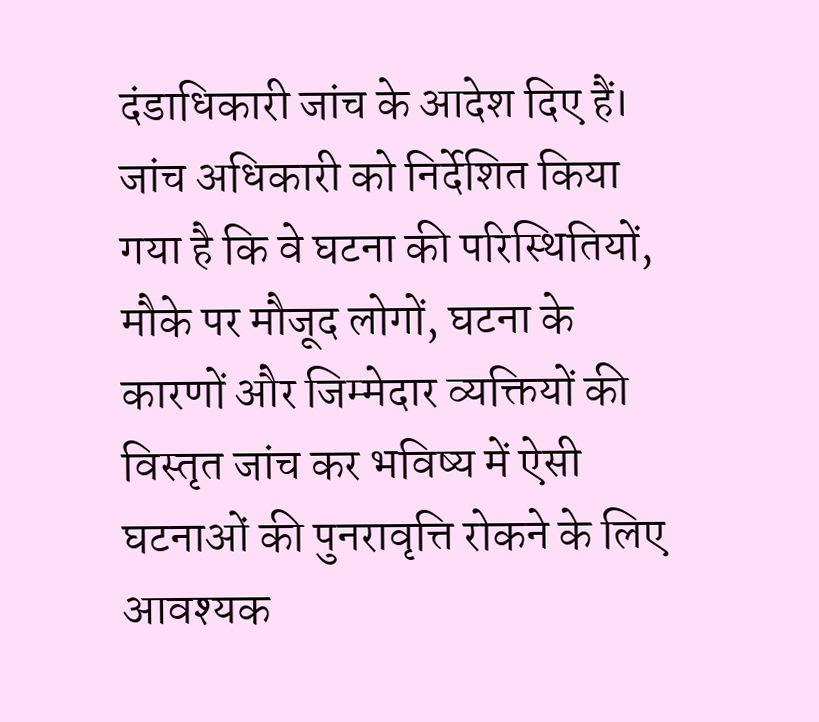दंडाधिकारी जांच के आदेश दिए हैं। जांच अधिकारी को निर्देशित किया गया है कि वे घटना की परिस्थितियों, मौके पर मौजूद लोगों, घटना के कारणों और जिम्मेदार व्यक्तियों की विस्तृत जांच कर भविष्य में ऐसी घटनाओं की पुनरावृत्ति रोकने के लिए आवश्यक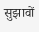सुझावों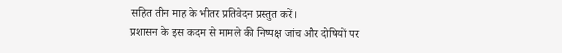सहित तीन माह के भीतर प्रतिवेदन प्रस्तुत करें।
प्रशासन के इस कदम से मामले की निष्पक्ष जांच और दोषियों पर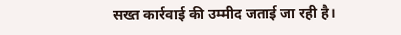सख्त कार्रवाई की उम्मीद जताई जा रही है।